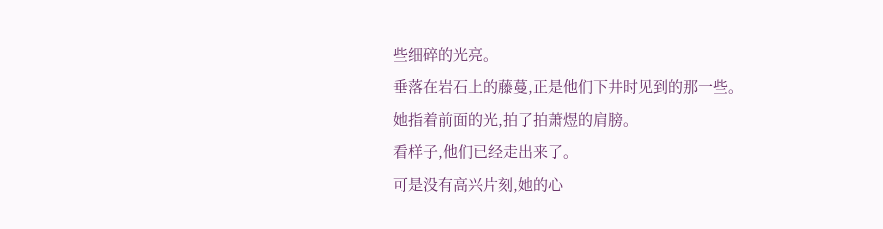些细碎的光亮。
垂落在岩石上的藤蔓,正是他们下井时见到的那一些。
她指着前面的光,拍了拍萧煜的肩膀。
看样子,他们已经走出来了。
可是没有高兴片刻,她的心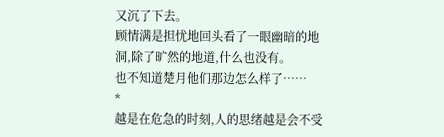又沉了下去。
顾情满是担忧地回头看了一眼幽暗的地洞,除了旷然的地道,什么也没有。
也不知道楚月他们那边怎么样了……
*
越是在危急的时刻,人的思绪越是会不受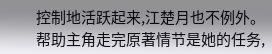控制地活跃起来,江楚月也不例外。
帮助主角走完原著情节是她的任务,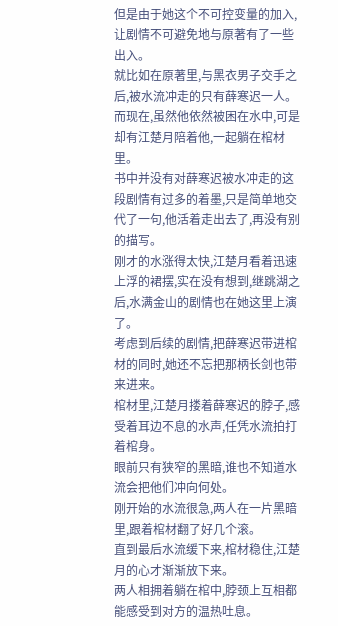但是由于她这个不可控变量的加入,让剧情不可避免地与原著有了一些出入。
就比如在原著里,与黑衣男子交手之后,被水流冲走的只有薛寒迟一人。
而现在,虽然他依然被困在水中,可是却有江楚月陪着他,一起躺在棺材里。
书中并没有对薛寒迟被水冲走的这段剧情有过多的着墨,只是简单地交代了一句,他活着走出去了,再没有别的描写。
刚才的水涨得太快,江楚月看着迅速上浮的裙摆,实在没有想到,继跳湖之后,水满金山的剧情也在她这里上演了。
考虑到后续的剧情,把薛寒迟带进棺材的同时,她还不忘把那柄长剑也带来进来。
棺材里,江楚月搂着薛寒迟的脖子,感受着耳边不息的水声,任凭水流拍打着棺身。
眼前只有狭窄的黑暗,谁也不知道水流会把他们冲向何处。
刚开始的水流很急,两人在一片黑暗里,跟着棺材翻了好几个滚。
直到最后水流缓下来,棺材稳住,江楚月的心才渐渐放下来。
两人相拥着躺在棺中,脖颈上互相都能感受到对方的温热吐息。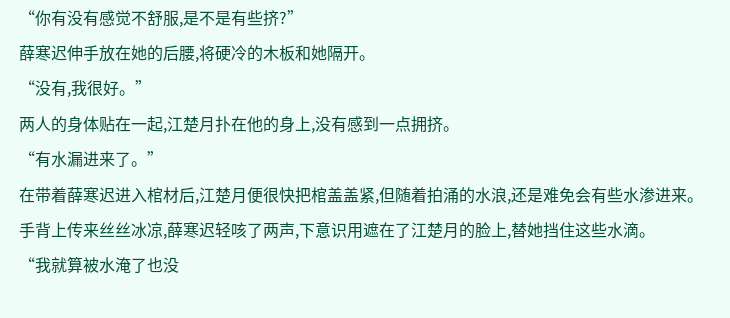“你有没有感觉不舒服,是不是有些挤?”
薛寒迟伸手放在她的后腰,将硬冷的木板和她隔开。
“没有,我很好。”
两人的身体贴在一起,江楚月扑在他的身上,没有感到一点拥挤。
“有水漏进来了。”
在带着薛寒迟进入棺材后,江楚月便很快把棺盖盖紧,但随着拍涌的水浪,还是难免会有些水渗进来。
手背上传来丝丝冰凉,薛寒迟轻咳了两声,下意识用遮在了江楚月的脸上,替她挡住这些水滴。
“我就算被水淹了也没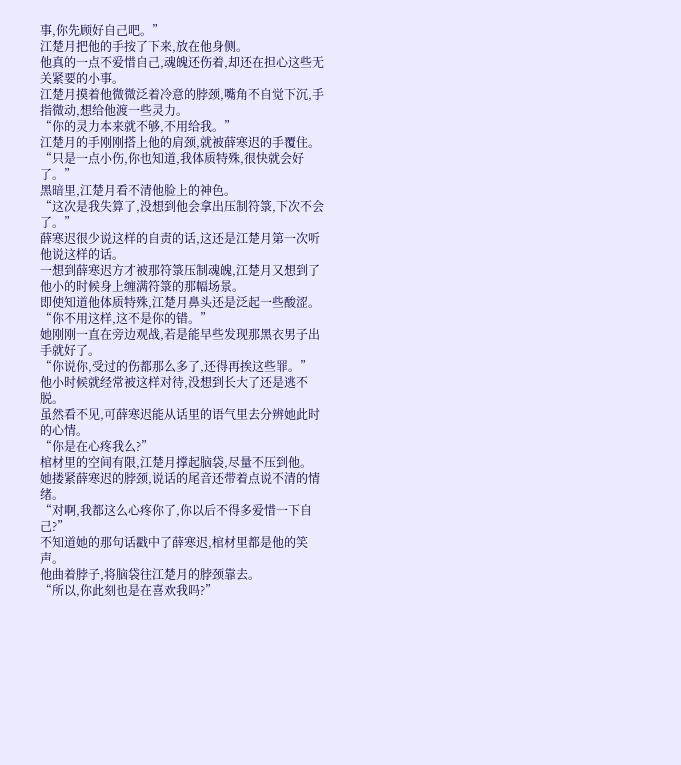事,你先顾好自己吧。”
江楚月把他的手按了下来,放在他身侧。
他真的一点不爱惜自己,魂魄还伤着,却还在担心这些无关紧要的小事。
江楚月摸着他微微泛着冷意的脖颈,嘴角不自觉下沉,手指微动,想给他渡一些灵力。
“你的灵力本来就不够,不用给我。”
江楚月的手刚刚搭上他的肩颈,就被薛寒迟的手覆住。
“只是一点小伤,你也知道,我体质特殊,很快就会好了。”
黑暗里,江楚月看不清他脸上的神色。
“这次是我失算了,没想到他会拿出压制符箓,下次不会了。”
薛寒迟很少说这样的自责的话,这还是江楚月第一次听他说这样的话。
一想到薛寒迟方才被那符箓压制魂魄,江楚月又想到了他小的时候身上缠满符箓的那幅场景。
即使知道他体质特殊,江楚月鼻头还是泛起一些酸涩。
“你不用这样,这不是你的错。”
她刚刚一直在旁边观战,若是能早些发现那黑衣男子出手就好了。
“你说你,受过的伤都那么多了,还得再挨这些罪。”
他小时候就经常被这样对待,没想到长大了还是逃不脱。
虽然看不见,可薛寒迟能从话里的语气里去分辨她此时的心情。
“你是在心疼我么?”
棺材里的空间有限,江楚月撑起脑袋,尽量不压到他。
她搂紧薛寒迟的脖颈,说话的尾音还带着点说不清的情绪。
“对啊,我都这么心疼你了,你以后不得多爱惜一下自己?”
不知道她的那句话戳中了薛寒迟,棺材里都是他的笑声。
他曲着脖子,将脑袋往江楚月的脖颈靠去。
“所以,你此刻也是在喜欢我吗?”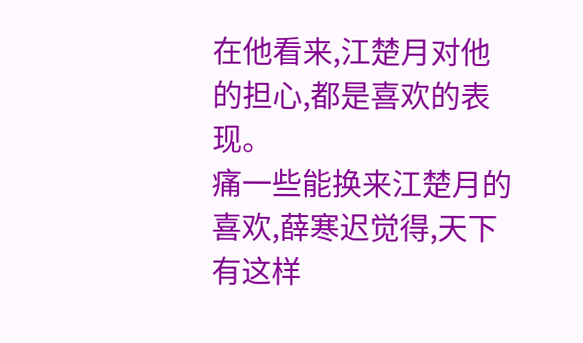在他看来,江楚月对他的担心,都是喜欢的表现。
痛一些能换来江楚月的喜欢,薛寒迟觉得,天下有这样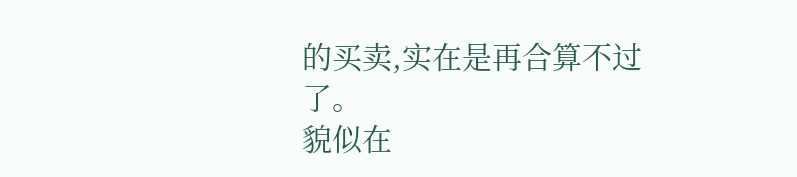的买卖,实在是再合算不过了。
貌似在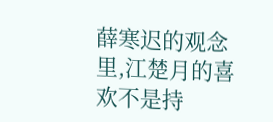薛寒迟的观念里,江楚月的喜欢不是持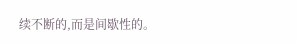续不断的,而是间歇性的。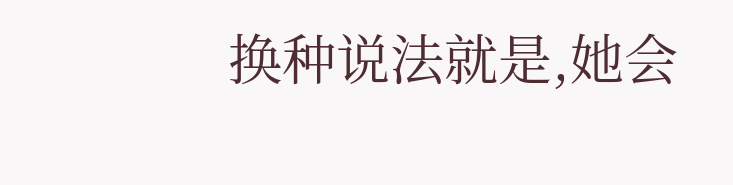换种说法就是,她会